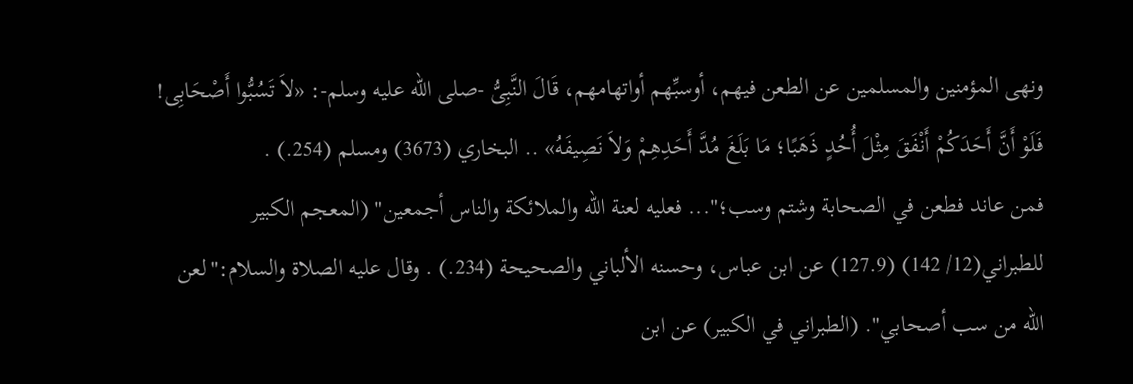ونهى المؤمنين والمسلمين عن الطعن فيهم، أوسبِّهم أواتهامهم، قَالَ النَّبِىُّ -صلى الله عليه وسلم-: «لاَ تَسُبُّوا أَصْحَابِى! فَلَوْ أَنَّ أَحَدَكُمْ أَنْفَقَ مِثْلَ أُحُدٍ ذَهَبًا؛ مَا بَلَغَ مُدَّ أَحَدِهِمْ وَلاَ نَصِيفَهُ» .. البخاري (3673) ومسلم (254.) .
فمن عاند فطعن في الصحابة وشتم وسب؛"... فعليه لعنة الله والملائكة والناس أجمعين" (المعجم الكبير للطبراني(12/ 142) (127.9) عن ابن عباس، وحسنه الألباني والصحيحة (234.) . وقال عليه الصلاة والسلام:"لعن الله من سب أصحابي". (الطبراني في الكبير) عن ابن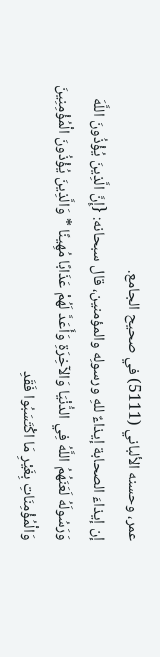عمر، وحسنه الألباني (5111) في صحيح الجامع.
إن إيذاءَ الصحابة إيذاءٌ للهِ ورسولِه والمؤمنين، قال سبحانه: {إِنَّ الَّذِينَ يُؤْذُونَ اللَّهَ وَرَسُولَهُ لَعَنَهُمُ اللَّهُ فِي الدُّنْيَا وَالآخِرَةِ وَأَعَدَّ لَهُمْ عَذَابًا مُهِينًا * وَالَّذِينَ يُؤْذُونَ الْمُؤْمِنِينَ وَالْمُؤْمِنَاتِ بِغَيْرِ مَا اكْتَسَبُوا فَقَدِ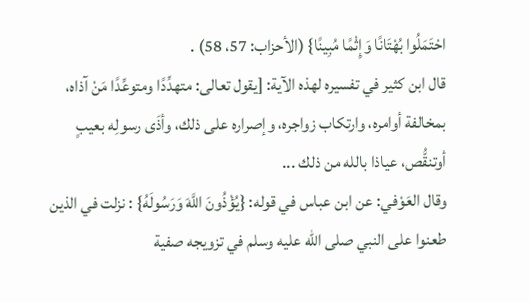احْتَمَلُوا بُهْتَانًا وَإِثْمًا مُبِينًا} (الأحزاب: 57، 58) .
قال ابن كثير في تفسيره لهذه الآية: [يقول تعالى: متهدِّدًا ومتوعِّدًا مَنْ آذاه، بمخالفة أوامره، وارتكاب زواجره، وإصراره على ذلك، وأذَى رسولِه بعيبٍ أوتنقُّص، عياذا بالله من ذلك ...
وقال العَوْفي: عن ابن عباس في قوله: {يُؤْذُونَ اللَّهَ وَرَسُولَهُ} : نزلت في الذين طعنوا على النبي صلى الله عليه وسلم في تزويجه صفية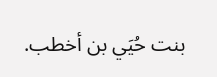بنت حُيَي بن أخطب.